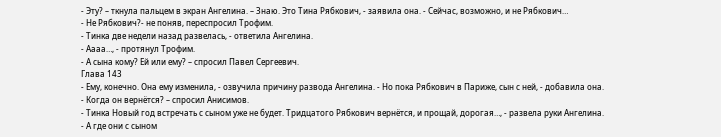- Эту? – ткнула пальцем в экран Ангелина. – Знаю. Это Тина Рябкович, - заявила она. - Сейчас, возможно, и не Рябкович…
- Не Рябкович?- не поняв, переспросил Трофим.
- Тинка две недели назад развелась, - ответила Ангелина.
- Аааа…, - протянул Трофим.
- А сына кому? Ей или ему? – спросил Павел Сергеевич.
Глава 143
- Ему, конечно. Она ему изменила, - озвучила причину развода Ангелина. - Но пока Рябкович в Париже, сын с ней, - добавила она.
- Когда он вернётся? – спросил Анисимов.
- Тинка Новый год встречать с сыном уже не будет. Тридцатого Рябкович вернётся, и прощай, дорогая…, - развела руки Ангелина.
- А где они с сыном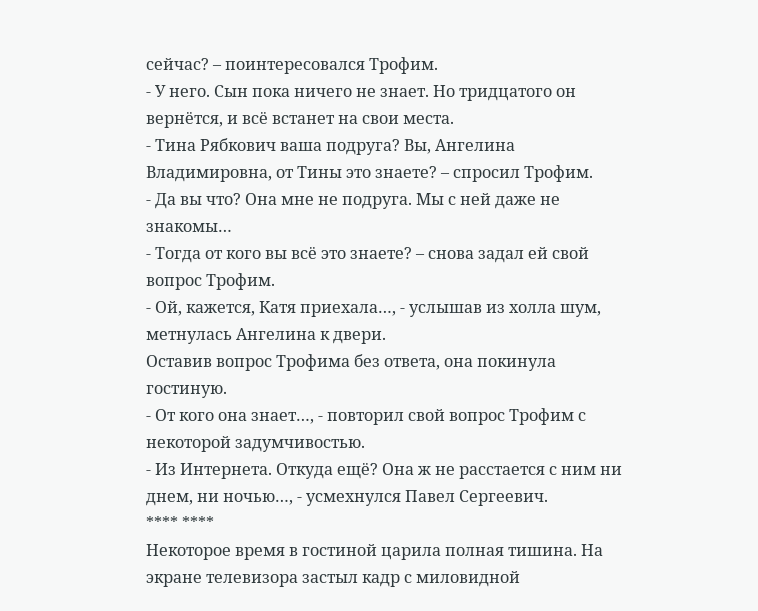сейчас? – поинтересовался Трофим.
- У него. Сын пока ничего не знает. Но тридцатого он вернётся, и всё встанет на свои места.
- Тина Рябкович ваша подруга? Вы, Ангелина Владимировна, от Тины это знаете? – спросил Трофим.
- Да вы что? Она мне не подруга. Мы с ней даже не знакомы…
- Тогда от кого вы всё это знаете? – снова задал ей свой вопрос Трофим.
- Ой, кажется, Катя приехала…, - услышав из холла шум, метнулась Ангелина к двери.
Оставив вопрос Трофима без ответа, она покинула гостиную.
- От кого она знает…, - повторил свой вопрос Трофим с некоторой задумчивостью.
- Из Интернета. Откуда ещё? Она ж не расстается с ним ни днем, ни ночью…, - усмехнулся Павел Сергеевич.
**** ****
Некоторое время в гостиной царила полная тишина. На экране телевизора застыл кадр с миловидной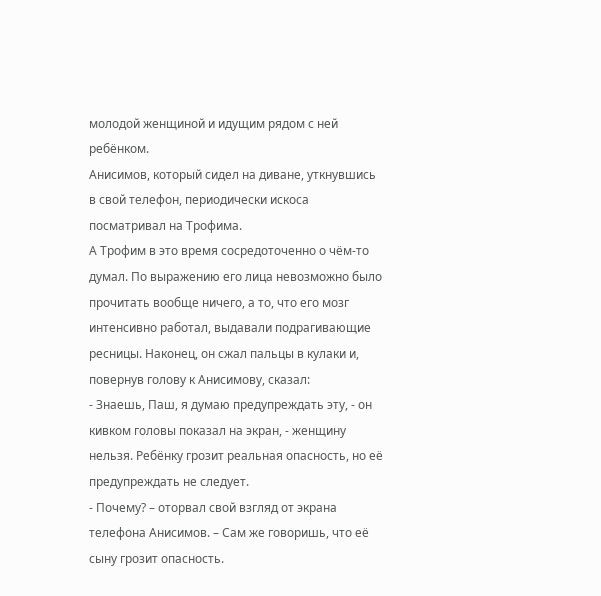молодой женщиной и идущим рядом с ней ребёнком.
Анисимов, который сидел на диване, уткнувшись в свой телефон, периодически искоса посматривал на Трофима.
А Трофим в это время сосредоточенно о чём-то думал. По выражению его лица невозможно было прочитать вообще ничего, а то, что его мозг интенсивно работал, выдавали подрагивающие ресницы. Наконец, он сжал пальцы в кулаки и, повернув голову к Анисимову, сказал:
- Знаешь, Паш, я думаю предупреждать эту, - он кивком головы показал на экран, - женщину нельзя. Ребёнку грозит реальная опасность, но её предупреждать не следует.
- Почему? – оторвал свой взгляд от экрана телефона Анисимов. – Сам же говоришь, что её сыну грозит опасность.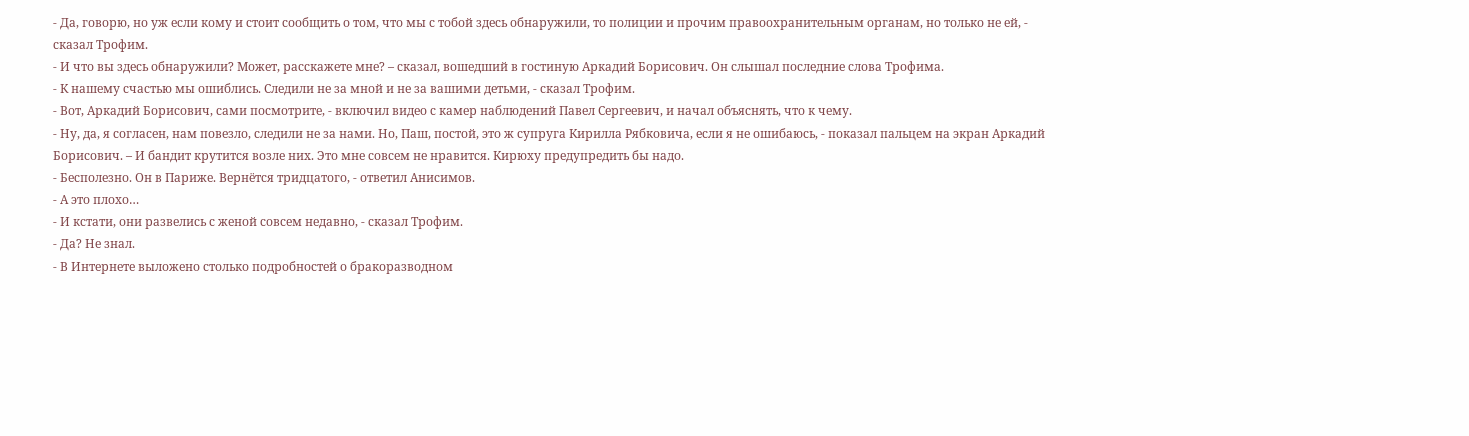- Да, говорю, но уж если кому и стоит сообщить о том, что мы с тобой здесь обнаружили, то полиции и прочим правоохранительным органам, но только не ей, - сказал Трофим.
- И что вы здесь обнаружили? Может, расскажете мне? – сказал, вошедший в гостиную Аркадий Борисович. Он слышал последние слова Трофима.
- К нашему счастью мы ошиблись. Следили не за мной и не за вашими детьми, - сказал Трофим.
- Вот, Аркадий Борисович, сами посмотрите, - включил видео с камер наблюдений Павел Сергеевич, и начал объяснять, что к чему.
- Ну, да, я согласен, нам повезло, следили не за нами. Но, Паш, постой, это ж супруга Кирилла Рябковича, если я не ошибаюсь, - показал пальцем на экран Аркадий Борисович. – И бандит крутится возле них. Это мне совсем не нравится. Кирюху предупредить бы надо.
- Бесполезно. Он в Париже. Вернётся тридцатого, - ответил Анисимов.
- А это плохо…
- И кстати, они развелись с женой совсем недавно, - сказал Трофим.
- Да? Не знал.
- В Интернете выложено столько подробностей о бракоразводном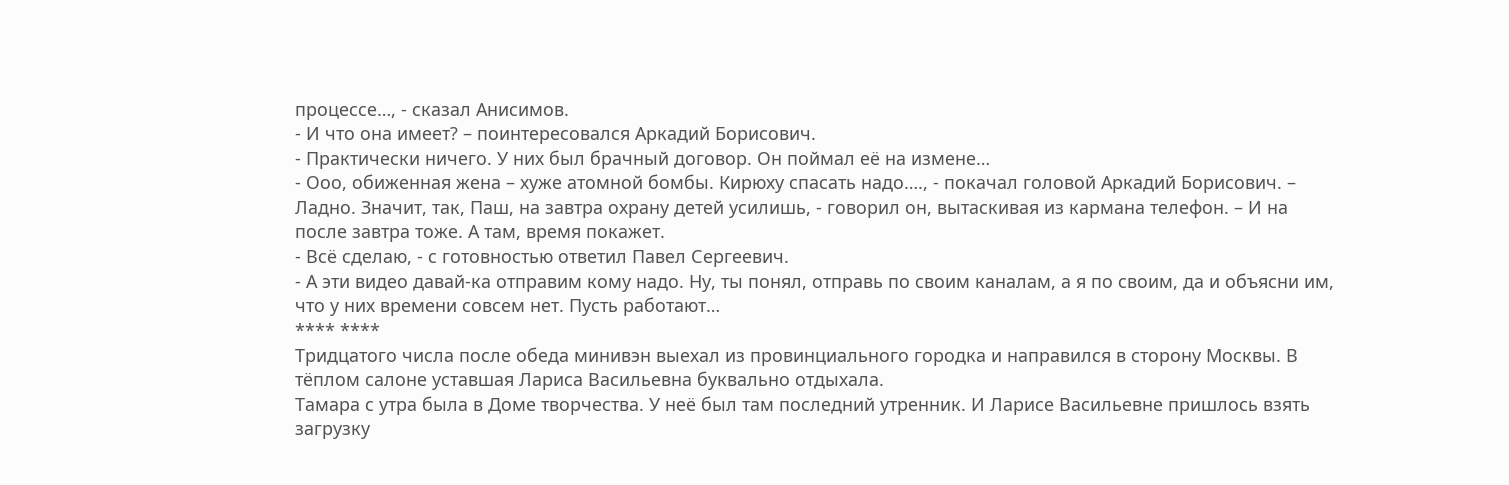процессе…, - сказал Анисимов.
- И что она имеет? – поинтересовался Аркадий Борисович.
- Практически ничего. У них был брачный договор. Он поймал её на измене…
- Ооо, обиженная жена – хуже атомной бомбы. Кирюху спасать надо…., - покачал головой Аркадий Борисович. – Ладно. Значит, так, Паш, на завтра охрану детей усилишь, - говорил он, вытаскивая из кармана телефон. – И на после завтра тоже. А там, время покажет.
- Всё сделаю, - с готовностью ответил Павел Сергеевич.
- А эти видео давай-ка отправим кому надо. Ну, ты понял, отправь по своим каналам, а я по своим, да и объясни им, что у них времени совсем нет. Пусть работают…
**** ****
Тридцатого числа после обеда минивэн выехал из провинциального городка и направился в сторону Москвы. В тёплом салоне уставшая Лариса Васильевна буквально отдыхала.
Тамара с утра была в Доме творчества. У неё был там последний утренник. И Ларисе Васильевне пришлось взять загрузку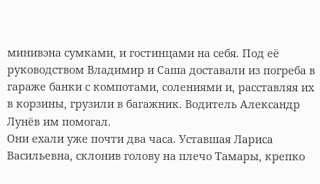минивэна сумками, и гостинцами на себя. Под её руководством Владимир и Саша доставали из погреба в гараже банки с компотами, солениями и, расставляя их в корзины, грузили в багажник. Водитель Александр Лунёв им помогал.
Они ехали уже почти два часа. Уставшая Лариса Васильевна, склонив голову на плечо Тамары, крепко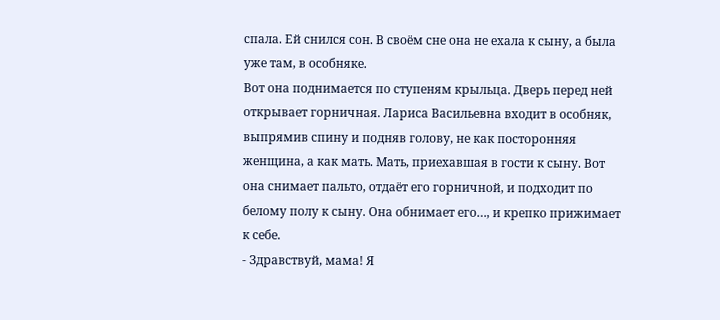спала. Ей снился сон. В своём сне она не ехала к сыну, а была уже там, в особняке.
Вот она поднимается по ступеням крыльца. Дверь перед ней открывает горничная. Лариса Васильевна входит в особняк, выпрямив спину и подняв голову, не как посторонняя женщина, а как мать. Мать, приехавшая в гости к сыну. Вот она снимает пальто, отдаёт его горничной, и подходит по белому полу к сыну. Она обнимает его…, и крепко прижимает к себе.
- Здравствуй, мама! Я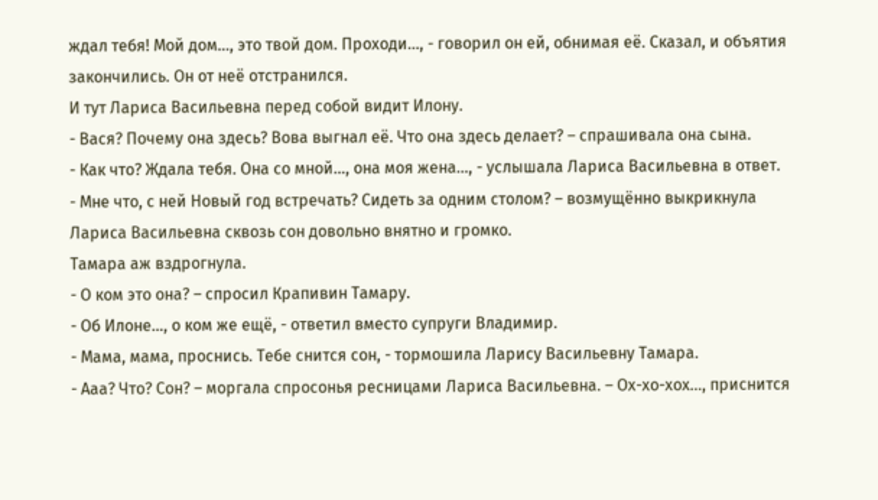ждал тебя! Мой дом…, это твой дом. Проходи…, - говорил он ей, обнимая её. Сказал, и объятия закончились. Он от неё отстранился.
И тут Лариса Васильевна перед собой видит Илону.
- Вася? Почему она здесь? Вова выгнал её. Что она здесь делает? – спрашивала она сына.
- Как что? Ждала тебя. Она со мной…, она моя жена…, - услышала Лариса Васильевна в ответ.
- Мне что, с ней Новый год встречать? Сидеть за одним столом? – возмущённо выкрикнула Лариса Васильевна сквозь сон довольно внятно и громко.
Тамара аж вздрогнула.
- О ком это она? – спросил Крапивин Тамару.
- Об Илоне…, о ком же ещё, - ответил вместо супруги Владимир.
- Мама, мама, проснись. Тебе снится сон, - тормошила Ларису Васильевну Тамара.
- Ааа? Что? Сон? – моргала спросонья ресницами Лариса Васильевна. – Ох-хо-хох…, приснится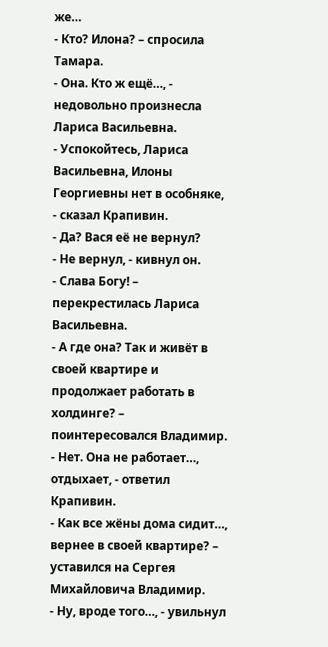же…
- Кто? Илона? – спросила Тамара.
- Она. Кто ж ещё…, - недовольно произнесла Лариса Васильевна.
- Успокойтесь, Лариса Васильевна, Илоны Георгиевны нет в особняке, - сказал Крапивин.
- Да? Вася её не вернул?
- Не вернул, - кивнул он.
- Слава Богу! – перекрестилась Лариса Васильевна.
- А где она? Так и живёт в своей квартире и продолжает работать в холдинге? – поинтересовался Владимир.
- Нет. Она не работает…, отдыхает, - ответил Крапивин.
- Как все жёны дома сидит…, вернее в своей квартире? – уставился на Сергея Михайловича Владимир.
- Ну, вроде того…, - увильнул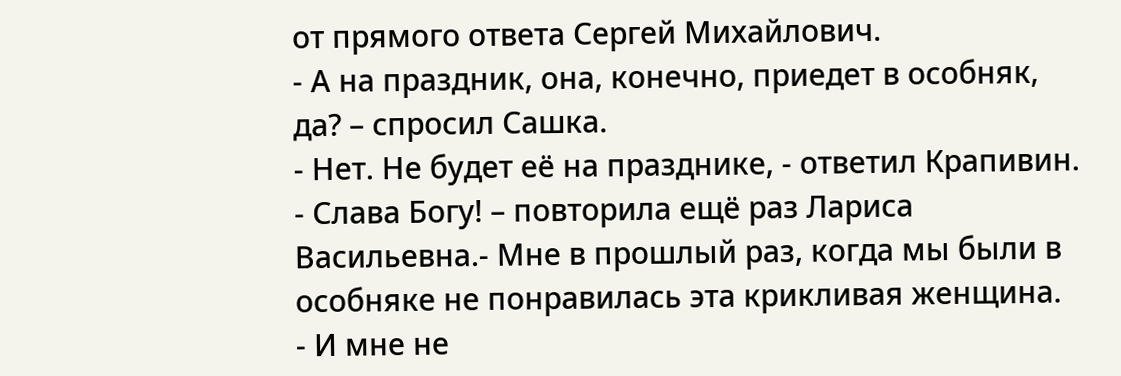от прямого ответа Сергей Михайлович.
- А на праздник, она, конечно, приедет в особняк, да? – спросил Сашка.
- Нет. Не будет её на празднике, - ответил Крапивин.
- Слава Богу! – повторила ещё раз Лариса Васильевна.- Мне в прошлый раз, когда мы были в особняке не понравилась эта крикливая женщина.
- И мне не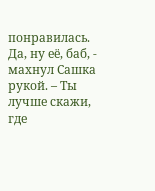понравилась. Да, ну её, баб, - махнул Сашка рукой. – Ты лучше скажи, где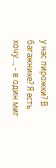у нас пирожки? В багажнике? Я есть хочу…, - в один миг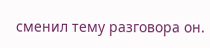сменил тему разговора он.